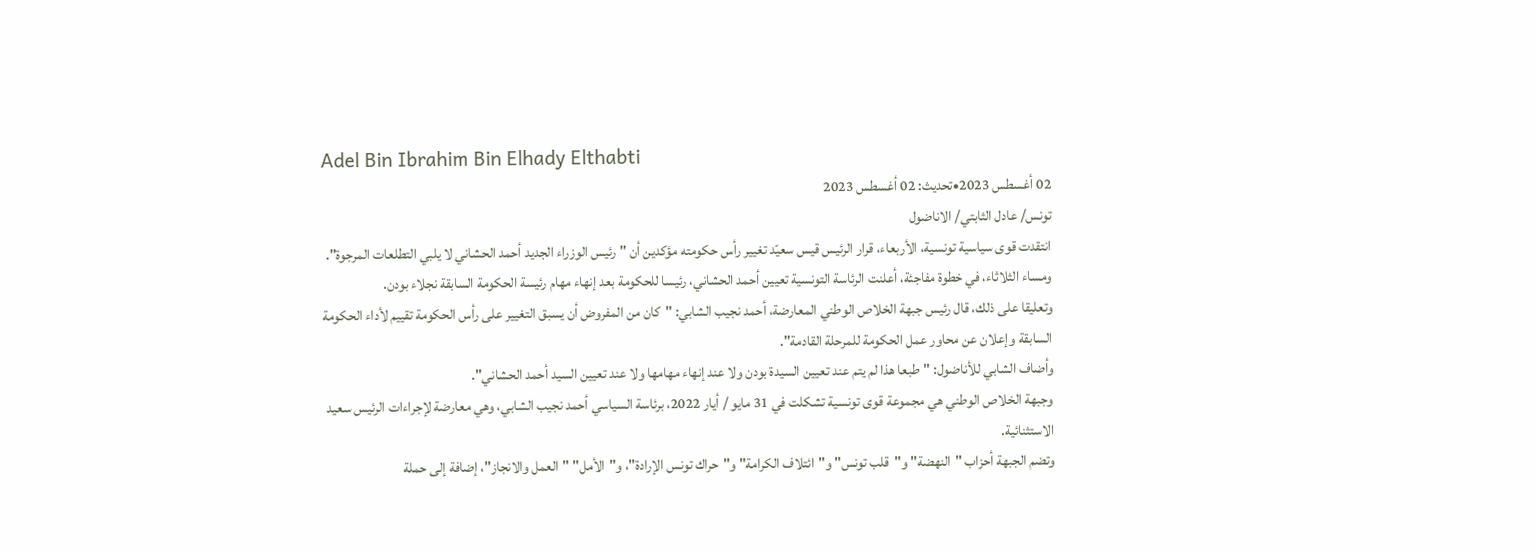Adel Bin Ibrahim Bin Elhady Elthabti
02 أغسطس 2023•تحديث: 02 أغسطس 2023
تونس/ عادل الثابتي/ الاناضول
انتقدت قوى سياسية تونسية، الأربعاء، قرار الرئيس قيس سعيّد تغيير رأس حكومته مؤكدين أن "رئيس الوزراء الجديد أحمد الحشاني لا يلبي التطلعات المرجوة".
ومساء الثلاثاء، في خطوة مفاجئة، أعلنت الرئاسة التونسية تعيين أحمد الحشاني، رئيسا للحكومة بعد إنهاء مهام رئيسة الحكومة السابقة نجلاء بودن.
وتعليقا على ذلك، قال رئيس جبهة الخلاص الوطني المعارضة، أحمد نجيب الشابي: "كان من المفروض أن يسبق التغيير على رأس الحكومة تقييم لأداء الحكومة السابقة وإعلان عن محاور عمل الحكومة للمرحلة القادمة".
وأضاف الشابي للأناضول: "طبعا هذا لم يتم عند تعيين السيدة بودن ولا عند إنهاء مهامها ولا عند تعيين السيد أحمد الحشاني".
وجبهة الخلاص الوطني هي مجموعة قوى تونسية تشكلت في 31 مايو / أيار 2022، برئاسة السياسي أحمد نجيب الشابي، وهي معارضة لإجراءات الرئيس سعيد الاستثنائية.
وتضم الجبهة أحزاب "النهضة" و"قلب تونس" و"ائتلاف الكرامة" و"حراك تونس الإرادة"، و"الأمل" "العمل والانجاز"، إضافة إلى حملة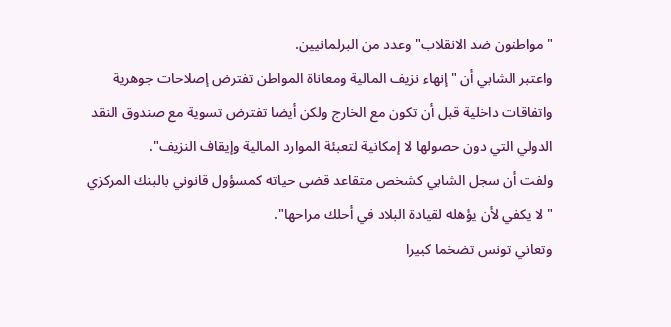"مواطنون ضد الانقلاب" وعدد من البرلمانيين.
واعتبر الشابي أن "إنهاء نزيف المالية ومعاناة المواطن تفترض إصلاحات جوهرية واتفاقات داخلية قبل أن تكون مع الخارج ولكن أيضا تفترض تسوية مع صندوق النقد الدولي التي دون حصولها لا إمكانية لتعبئة الموارد المالية وإيقاف النزيف".
ولفت أن سجل الشابي كشخص متقاعد قضى حياته كمسؤول قانوني بالبنك المركزي "لا يكفي لأن يؤهله لقيادة البلاد في أحلك مراحها".
وتعاني تونس تضخما كبيرا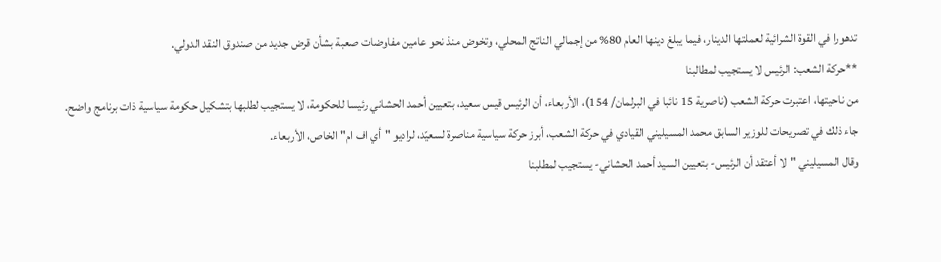تدهورا في القوة الشرائية لعملتها الدينار، فيما يبلغ دينها العام 80% من إجمالي الناتج المحلي، وتخوض منذ نحو عامين مفاوضات صعبة بشأن قرض جديد من صندوق النقد الدولي.
**حركة الشعب: الرئيس لا يستجيب لمطالبنا
من ناحيتها، اعتبرت حركة الشعب (ناصرية 15 نائبا في البرلمان/ 154)، الأربعاء، أن الرئيس قيس سعيد، بتعيين أحمد الحشاني رئيسا للحكومة، لا يستجيب لطلبها بتشكيل حكومة سياسية ذات برنامج واضح.
جاء ذلك في تصريحات للوزير السابق محمد المسيليني القيادي في حركة الشعب، أبرز حركة سياسية مناصرة لسعيّد، لراديو "أي اف ام" الخاص، الأربعاء.
وقال المسيليني "لا أعتقد أن الرئيس- بتعيين السيد أحمد الحشاني- يستجيب لمطلبنا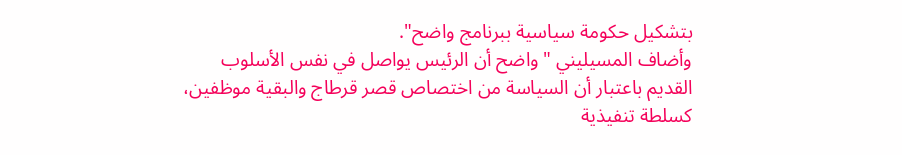بتشكيل حكومة سياسية ببرنامج واضح".
وأضاف المسيليني "واضح أن الرئيس يواصل في نفس الأسلوب القديم باعتبار أن السياسة من اختصاص قصر قرطاج والبقية موظفين، كسلطة تنفيذية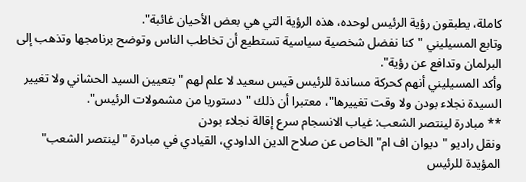كاملة، يطبقون رؤية الرئيس لوحده، هذه الرؤية التي هي بعض الأحيان غائبة".
وتابع المسيليني "كنا نفضل شخصية سياسية تستطيع أن تخاطب الناس وتوضح برنامجها وتذهب إلى البرلمان وتدافع عن رؤية".
وأكد المسيليني أنهم كحركة مساندة للرئيس قيس سعيد لا علم لهم "بتعيين السيد الحشاني ولا تغيير السيدة نجلاء بودن ولا وقت تغييرها"، معتبرا أن ذلك "دستوريا من مشمولات الرئيس".
** مبادرة لينتصر الشعب: غياب الانسجام سرع إقالة نجلاء بودن
ونقل راديو "ديوان اف ام" الخاص عن صلاح الدين الداودي، القيادي في مبادرة "لينتصر الشعب" المؤيدة للرئيس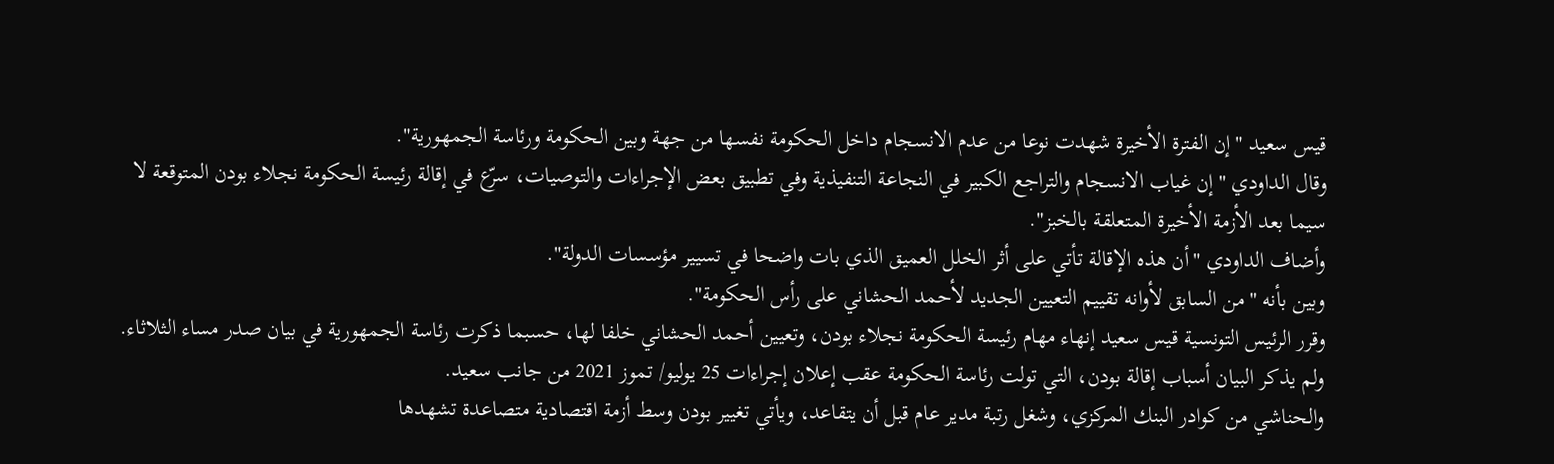قيس سعيد "إن الفترة الأخيرة شهدت نوعا من عدم الانسجام داخل الحكومة نفسها من جهة وبين الحكومة ورئاسة الجمهورية".
وقال الداودي "إن غياب الانسجام والتراجع الكبير في النجاعة التنفيذية وفي تطبيق بعض الإجراءات والتوصيات، سرّع في إقالة رئيسة الحكومة نجلاء بودن المتوقعة لا سيما بعد الأزمة الأخيرة المتعلقة بالخبز".
وأضاف الداودي "أن هذه الإقالة تأتي على أثر الخلل العميق الذي بات واضحا في تسيير مؤسسات الدولة".
وبين بأنه "من السابق لأوانه تقييم التعيين الجديد لأحمد الحشاني على رأس الحكومة".
وقرر الرئيس التونسية قيس سعيد إنهاء مهام رئيسة الحكومة نجلاء بودن، وتعيين أحمد الحشاني خلفا لها، حسبما ذكرت رئاسة الجمهورية في بيان صدر مساء الثلاثاء.
ولم يذكر البيان أسباب إقالة بودن، التي تولت رئاسة الحكومة عقب إعلان إجراءات 25 يوليو/ تموز 2021 من جانب سعيد.
والحناشي من كوادر البنك المركزي، وشغل رتبة مدير عام قبل أن يتقاعد، ويأتي تغيير بودن وسط أزمة اقتصادية متصاعدة تشهدها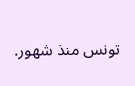تونس منذ شهور.